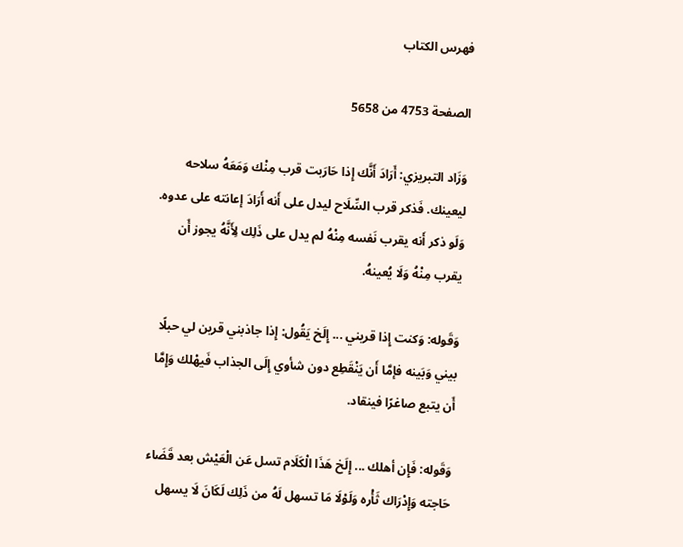فهرس الكتاب

الصفحة 4753 من 5658

وَزَاد التبريزي: أَرَادَ أَنَّك إِذا حَارَبت قرب مِنْك وَمَعَهُ سلاحه ليعينك. فَذكر قرب السِّلَاح ليدل على أَنه أَرَادَ إعانته على عدوه. وَلَو ذكر أَنه يقرب نَفسه مِنْهُ لم يدل على ذَلِك لِأَنَّهُ يجوز أَن يقرب مِنْهُ وَلَا يُعينهُ.

وَقَوله: وَكنت إِذا قريني ... إِلَخ يَقُول: إِذا جاذبني قرين لي حبلًا بيني وَبَينه فإمَّا أَن يَنْقَطِع دون شأوي إِلَى الجذاب فَيهْلك وَإِمَّا أَن يتبع صاغرًا فينقاد.

وَقَوله: فَإِن أهلك ... إِلَخ هَذَا الْكَلَام تسل عَن الْعَيْش بعد قَضَاء حَاجته وَإِدْرَاك ثَأْره وَلَوْلَا مَا تسهل لَهُ من ذَلِك لَكَانَ لَا يسهل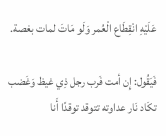عَلَيْهِ انْقِطَاع الْعُمر وَلَو مَاتَ لمات بغصة.

فَيَقُول: إِن أمت فَرب رجل ذِي غيظ وَغَضب تكَاد نَار عداوته تتوقد توقدًا أَنا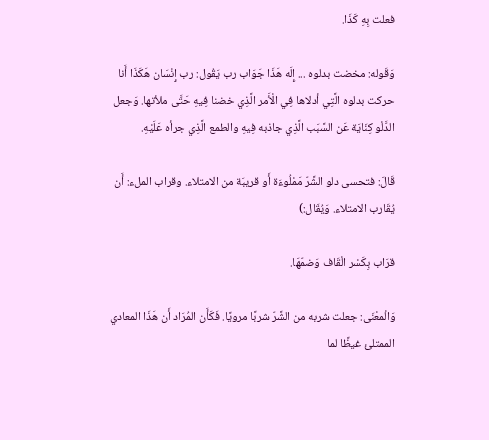فعلت بِهِ كَذَا.

وَقَوله: مخضت بدلوه ... إِلَه هَذَا جَوَاب رب يَقُول: رب إِنْسَان هَكَذَا أَنا حركت بدلوه الَّتِي أدلاها فِي الْأَمر الَّذِي خضنا فِيهِ حَتَّى ملأتها. وَجعل الدَّلْو كِنَايَة عَن السَّبَب الَّذِي جاذبه فِيهِ والطمع الَّذِي جرأه عَلَيْهِ.

قَالَ: فتحسى دلو الشَّرّ مَمْلُوءَة أَو قريبَة من الامتلاء. وقراب الملء: أَن يُقَارب الامتلاء. وَيُقَال:)

قرَاب بِكَسْر الْقَاف وَضمّهَا.

وَالْمعْنَى: جعلت شربه من الشَّرّ شربًا مرويًا. فَكَأَن المُرَاد أَن هَذَا المعادي الممتلئ غيظًا لما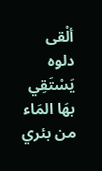ألْقى دلوه يَسْتَقِي بهَا المَاء من بئري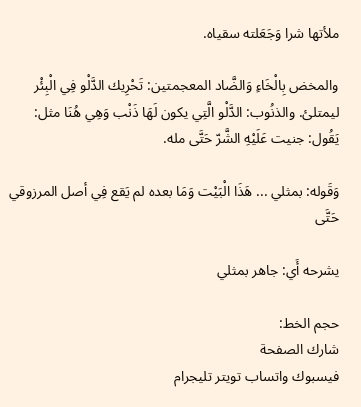ملأتها شرا وَجَعَلته سقياه.

والمخض بِالْخَاءِ وَالضَّاد المعجمتين: تَحْرِيك الدَّلْو فِي الْبِئْر ليمتلئ. والذنُوب: الدَّلْو الَّتِي يكون لَهَا ذَنْب وَهِي هُنَا مثل: يَقُول: جنيت عَلَيْهِ الشَّرّ حَتَّى مله.

وَقَوله: بمثلي ... هَذَا الْبَيْت وَمَا بعده لم يَقع فِي أصل المرزوقي حَتَّى

يشرحه أَي: جاهر بمثلي

حجم الخط:
شارك الصفحة
فيسبوك واتساب تويتر تليجرام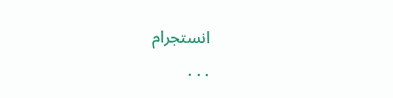انستجرام
. . .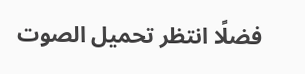فضلًا انتظر تحميل الصوت